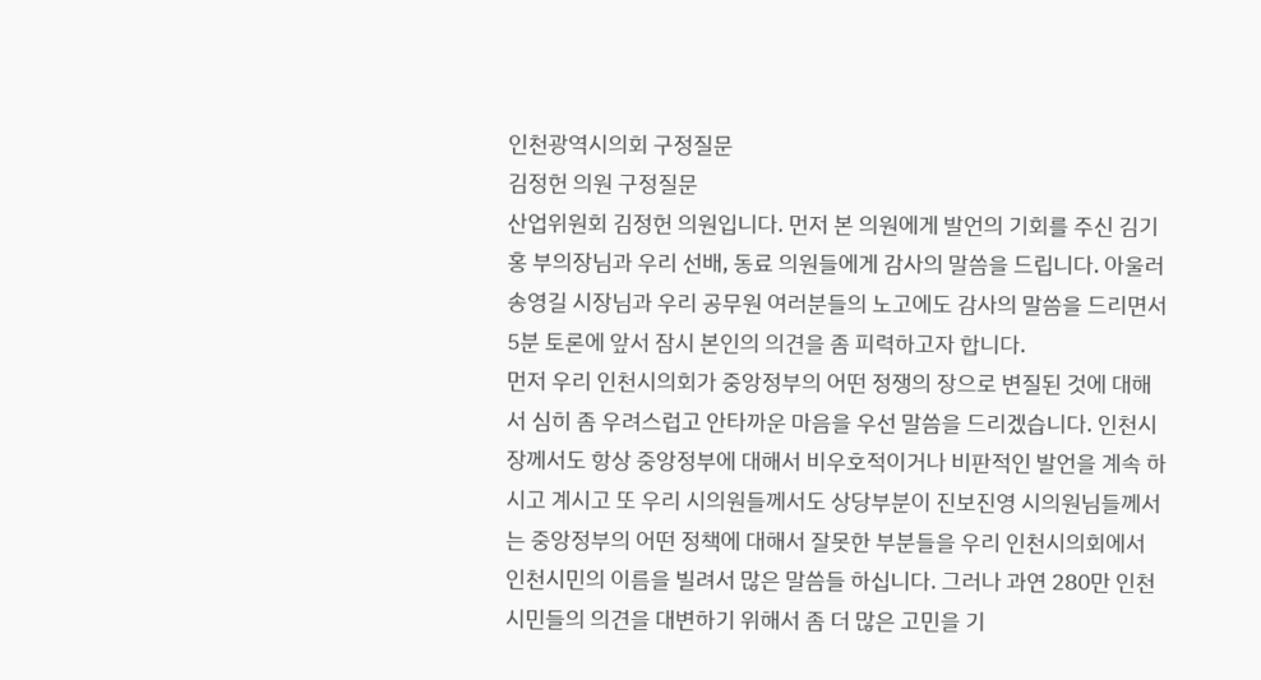인천광역시의회 구정질문
김정헌 의원 구정질문
산업위원회 김정헌 의원입니다. 먼저 본 의원에게 발언의 기회를 주신 김기홍 부의장님과 우리 선배, 동료 의원들에게 감사의 말씀을 드립니다. 아울러 송영길 시장님과 우리 공무원 여러분들의 노고에도 감사의 말씀을 드리면서 5분 토론에 앞서 잠시 본인의 의견을 좀 피력하고자 합니다.
먼저 우리 인천시의회가 중앙정부의 어떤 정쟁의 장으로 변질된 것에 대해서 심히 좀 우려스럽고 안타까운 마음을 우선 말씀을 드리겠습니다. 인천시장께서도 항상 중앙정부에 대해서 비우호적이거나 비판적인 발언을 계속 하시고 계시고 또 우리 시의원들께서도 상당부분이 진보진영 시의원님들께서는 중앙정부의 어떤 정책에 대해서 잘못한 부분들을 우리 인천시의회에서 인천시민의 이름을 빌려서 많은 말씀들 하십니다. 그러나 과연 280만 인천시민들의 의견을 대변하기 위해서 좀 더 많은 고민을 기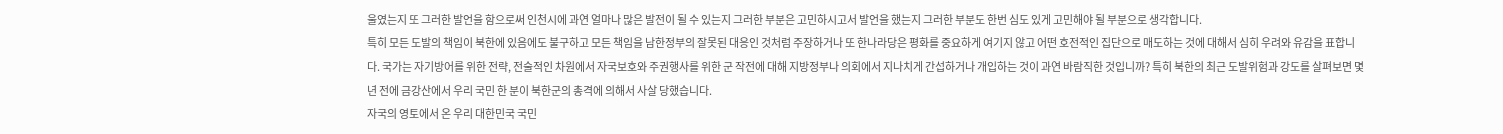울였는지 또 그러한 발언을 함으로써 인천시에 과연 얼마나 많은 발전이 될 수 있는지 그러한 부분은 고민하시고서 발언을 했는지 그러한 부분도 한번 심도 있게 고민해야 될 부분으로 생각합니다.
특히 모든 도발의 책임이 북한에 있음에도 불구하고 모든 책임을 남한정부의 잘못된 대응인 것처럼 주장하거나 또 한나라당은 평화를 중요하게 여기지 않고 어떤 호전적인 집단으로 매도하는 것에 대해서 심히 우려와 유감을 표합니다. 국가는 자기방어를 위한 전략, 전술적인 차원에서 자국보호와 주권행사를 위한 군 작전에 대해 지방정부나 의회에서 지나치게 간섭하거나 개입하는 것이 과연 바람직한 것입니까? 특히 북한의 최근 도발위험과 강도를 살펴보면 몇 년 전에 금강산에서 우리 국민 한 분이 북한군의 총격에 의해서 사살 당했습니다.
자국의 영토에서 온 우리 대한민국 국민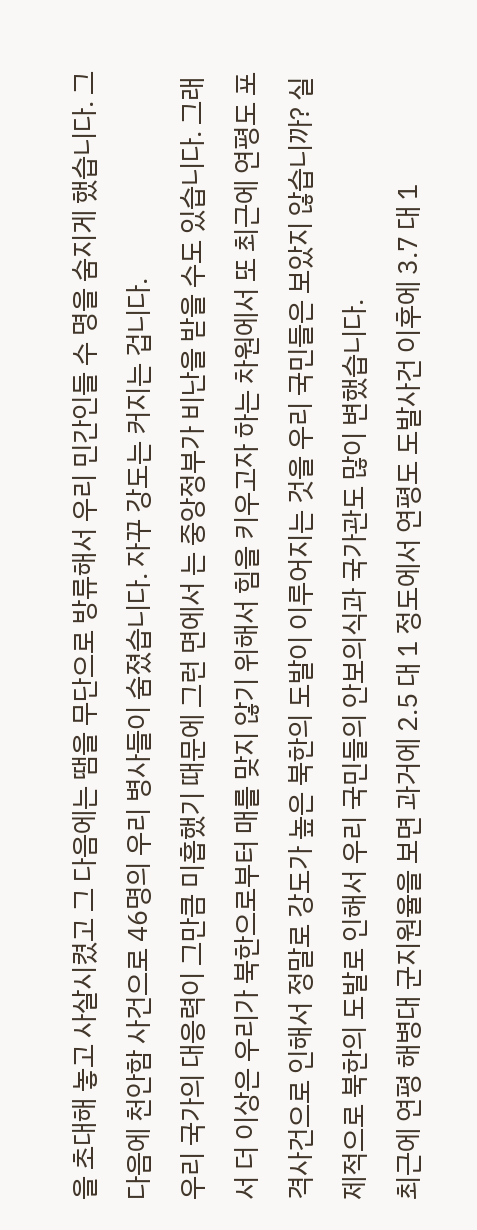을 초대해 놓고 사살시켰고 그 다음에는 땜을 무단으로 방류해서 우리 민간인들 수 명을 숨지게 했습니다. 그 다음에 천안함 사건으로 46명의 우리 병사들이 숨졌습니다. 자꾸 강도는 커지는 겁니다.
우리 국가의 대응력이 그만큼 미흡했기 때문에 그런 면에서 는 중앙정부가 비난을 받을 수도 있습니다. 그래서 더 이상은 우리가 북한으로부터 매를 맞지 않기 위해서 힘을 키우고자 하는 차원에서 또 최근에 연평도 포격사건으로 인해서 정말로 강도가 높은 북한의 도발이 이루어지는 것을 우리 국민들은 보았지 않습니까? 실제적으로 북한의 도발로 인해서 우리 국민들의 안보의식과 국가관도 많이 변했습니다.
최근에 연평 해병대 군지원율을 보면 과거에 2.5 대 1 정도에서 연평도 도발사건 이후에 3.7 대 1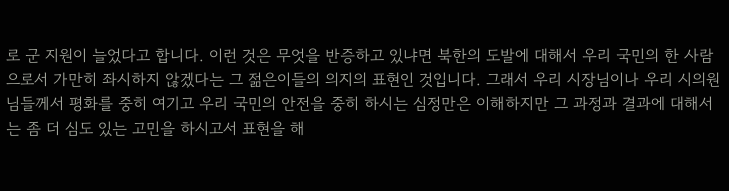로 군 지원이 늘었다고 합니다. 이런 것은 무엇을 반증하고 있냐면 북한의 도발에 대해서 우리 국민의 한 사람으로서 가만히 좌시하지 않겠다는 그 젊은이들의 의지의 표현인 것입니다. 그래서 우리 시장님이나 우리 시의원님들께서 평화를 중히 여기고 우리 국민의 안전을 중히 하시는 심정만은 이해하지만 그 과정과 결과에 대해서는 좀 더 심도 있는 고민을 하시고서 표현을 해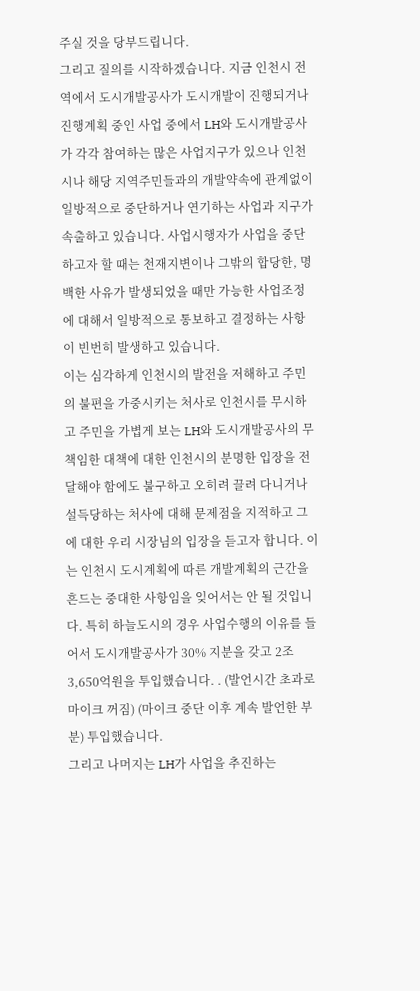주실 것을 당부드립니다.
그리고 질의를 시작하겠습니다. 지금 인천시 전역에서 도시개발공사가 도시개발이 진행되거나 진행계획 중인 사업 중에서 LH와 도시개발공사가 각각 참여하는 많은 사업지구가 있으나 인천시나 해당 지역주민들과의 개발약속에 관계없이 일방적으로 중단하거나 연기하는 사업과 지구가 속출하고 있습니다. 사업시행자가 사업을 중단하고자 할 때는 천재지변이나 그밖의 합당한, 명백한 사유가 발생되었을 때만 가능한 사업조정에 대해서 일방적으로 통보하고 결정하는 사항이 빈번히 발생하고 있습니다.
이는 심각하게 인천시의 발전을 저해하고 주민의 불편을 가중시키는 처사로 인천시를 무시하고 주민을 가볍게 보는 LH와 도시개발공사의 무책임한 대책에 대한 인천시의 분명한 입장을 전달해야 함에도 불구하고 오히려 끌려 다니거나 설득당하는 처사에 대해 문제점을 지적하고 그에 대한 우리 시장님의 입장을 듣고자 합니다. 이는 인천시 도시계획에 따른 개발계획의 근간을 흔드는 중대한 사항임을 잊어서는 안 될 것입니다. 특히 하늘도시의 경우 사업수행의 이유를 들어서 도시개발공사가 30% 지분을 갖고 2조 3,650억원을 투입했습니다. . (발언시간 초과로 마이크 꺼짐) (마이크 중단 이후 계속 발언한 부분) 투입했습니다.
그리고 나머지는 LH가 사업을 추진하는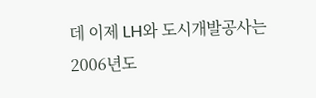데 이제 LH와 도시개발공사는 2006년도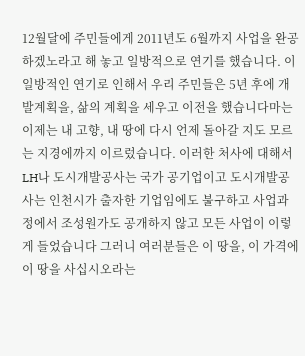12월달에 주민들에게 2011년도 6월까지 사업을 완공하겠노라고 해 놓고 일방적으로 연기를 했습니다. 이 일방적인 연기로 인해서 우리 주민들은 5년 후에 개발계획을, 삶의 계획을 세우고 이전을 했습니다마는 이제는 내 고향, 내 땅에 다시 언제 돌아갈 지도 모르는 지경에까지 이르렀습니다. 이러한 처사에 대해서 LH나 도시개발공사는 국가 공기업이고 도시개발공사는 인천시가 출자한 기업임에도 불구하고 사업과정에서 조성원가도 공개하지 않고 모든 사업이 이렇게 들었습니다 그러니 여러분들은 이 땅을, 이 가격에 이 땅을 사십시오라는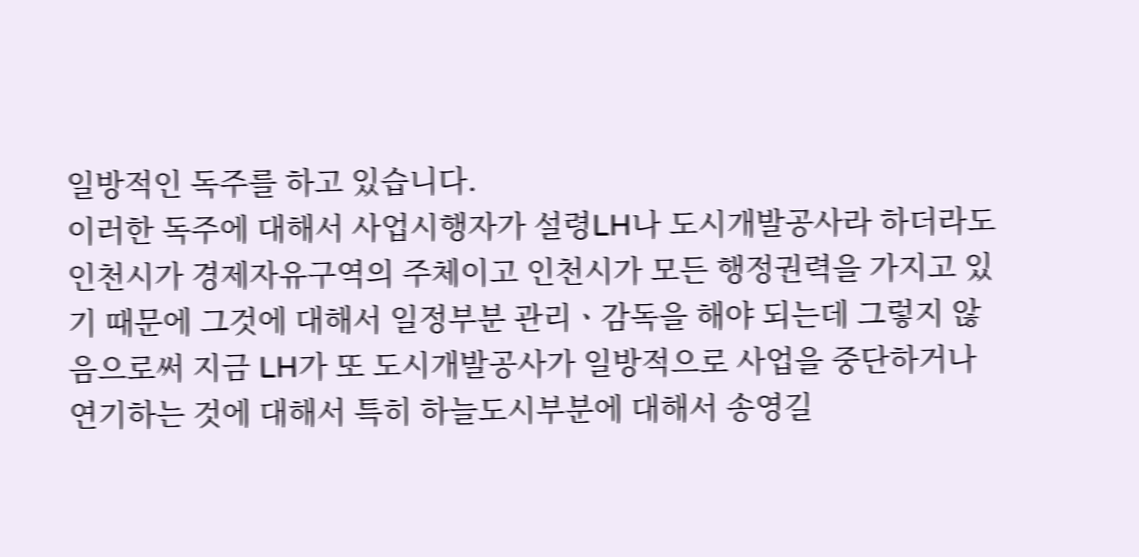일방적인 독주를 하고 있습니다.
이러한 독주에 대해서 사업시행자가 설령LH나 도시개발공사라 하더라도 인천시가 경제자유구역의 주체이고 인천시가 모든 행정권력을 가지고 있기 때문에 그것에 대해서 일정부분 관리ㆍ감독을 해야 되는데 그렇지 않음으로써 지금 LH가 또 도시개발공사가 일방적으로 사업을 중단하거나 연기하는 것에 대해서 특히 하늘도시부분에 대해서 송영길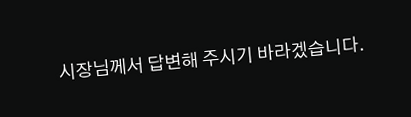시장님께서 답변해 주시기 바라겠습니다.